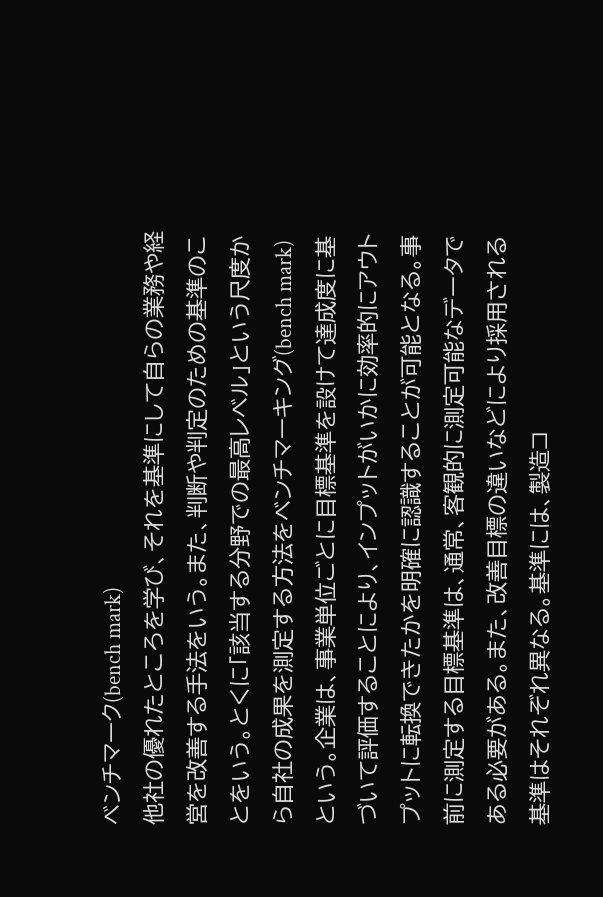ベンチマーク(bench mark)
他社の優れたところを学び、それを基準にして自らの業務や経営を改善する手法をいう。また、判断や判定のための基準のことをいう。とくに「該当する分野での最高レベル」という尺度から自社の成果を測定する方法をベンチマーキング(bench mark)という。企業は、事業単位ごとに目標基準を設けて達成度に基づいて評価することにより、インプットがいかに効率的にアウトプットに転換できたかを明確に認識することが可能となる。事前に測定する目標基準は、通常、客観的に測定可能なデータである必要がある。また、改善目標の違いなどにより採用される基準はそれぞれ異なる。基準には、製造コ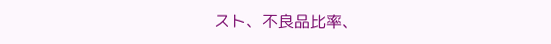スト、不良品比率、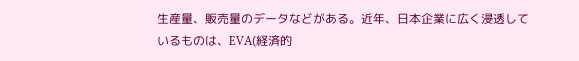生産量、販売量のデータなどがある。近年、日本企業に広く浸透しているものは、EVA(経済的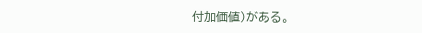付加価値)がある。